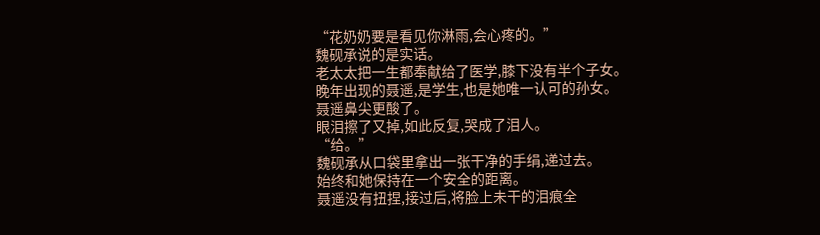“花奶奶要是看见你淋雨,会心疼的。”
魏砚承说的是实话。
老太太把一生都奉献给了医学,膝下没有半个子女。
晚年出现的聂遥,是学生,也是她唯一认可的孙女。
聂遥鼻尖更酸了。
眼泪擦了又掉,如此反复,哭成了泪人。
“给。”
魏砚承从口袋里拿出一张干净的手绢,递过去。
始终和她保持在一个安全的距离。
聂遥没有扭捏,接过后,将脸上未干的泪痕全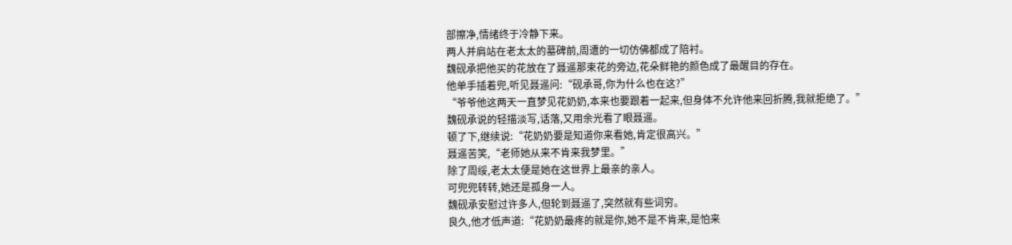部擦净,情绪终于冷静下来。
两人并肩站在老太太的墓碑前,周遭的一切仿佛都成了陪衬。
魏砚承把他买的花放在了聂遥那束花的旁边,花朵鲜艳的颜色成了最醒目的存在。
他单手插着兜,听见聂遥问:“砚承哥,你为什么也在这?”
“爷爷他这两天一直梦见花奶奶,本来也要跟着一起来,但身体不允许他来回折腾,我就拒绝了。”
魏砚承说的轻描淡写,话落,又用余光看了眼聂遥。
顿了下,继续说:“花奶奶要是知道你来看她,肯定很高兴。”
聂遥苦笑,“老师她从来不肯来我梦里。”
除了周绥,老太太便是她在这世界上最亲的亲人。
可兜兜转转,她还是孤身一人。
魏砚承安慰过许多人,但轮到聂遥了,突然就有些词穷。
良久,他才低声道:“花奶奶最疼的就是你,她不是不肯来,是怕来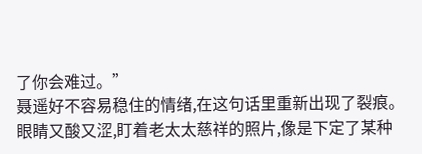了你会难过。”
聂遥好不容易稳住的情绪,在这句话里重新出现了裂痕。
眼睛又酸又涩,盯着老太太慈祥的照片,像是下定了某种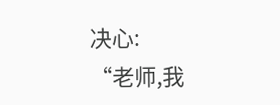决心:
“老师,我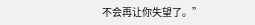不会再让你失望了。”